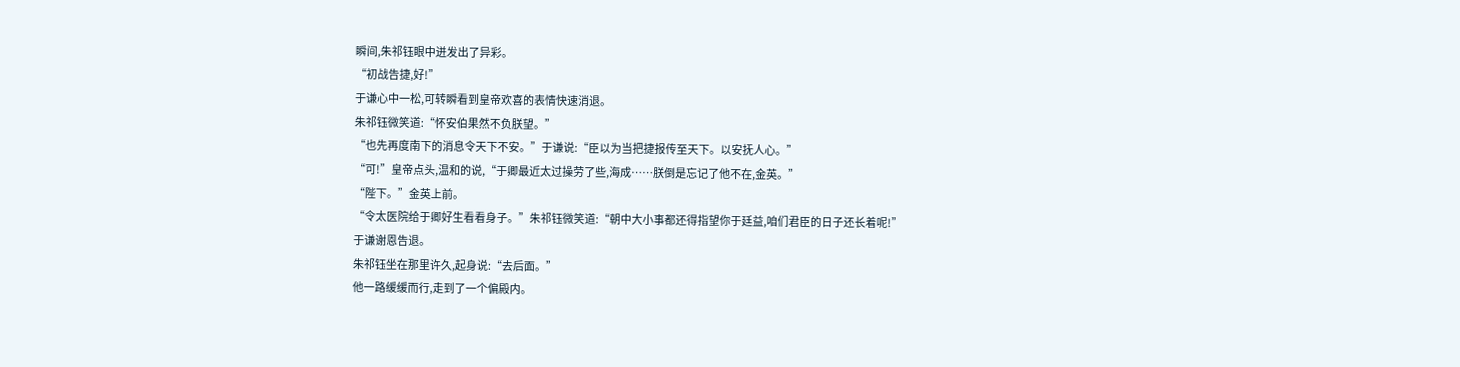瞬间,朱祁钰眼中迸发出了异彩。
“初战告捷,好!”
于谦心中一松,可转瞬看到皇帝欢喜的表情快速消退。
朱祁钰微笑道:“怀安伯果然不负朕望。”
“也先再度南下的消息令天下不安。”于谦说:“臣以为当把捷报传至天下。以安抚人心。”
“可!”皇帝点头,温和的说,“于卿最近太过操劳了些,海成……朕倒是忘记了他不在,金英。”
“陛下。”金英上前。
“令太医院给于卿好生看看身子。”朱祁钰微笑道:“朝中大小事都还得指望你于廷益,咱们君臣的日子还长着呢!”
于谦谢恩告退。
朱祁钰坐在那里许久,起身说:“去后面。”
他一路缓缓而行,走到了一个偏殿内。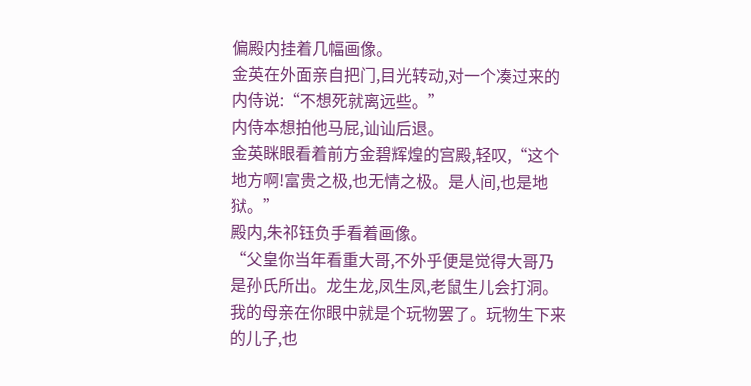偏殿内挂着几幅画像。
金英在外面亲自把门,目光转动,对一个凑过来的内侍说:“不想死就离远些。”
内侍本想拍他马屁,讪讪后退。
金英眯眼看着前方金碧辉煌的宫殿,轻叹,“这个地方啊!富贵之极,也无情之极。是人间,也是地狱。”
殿内,朱祁钰负手看着画像。
“父皇你当年看重大哥,不外乎便是觉得大哥乃是孙氏所出。龙生龙,凤生凤,老鼠生儿会打洞。我的母亲在你眼中就是个玩物罢了。玩物生下来的儿子,也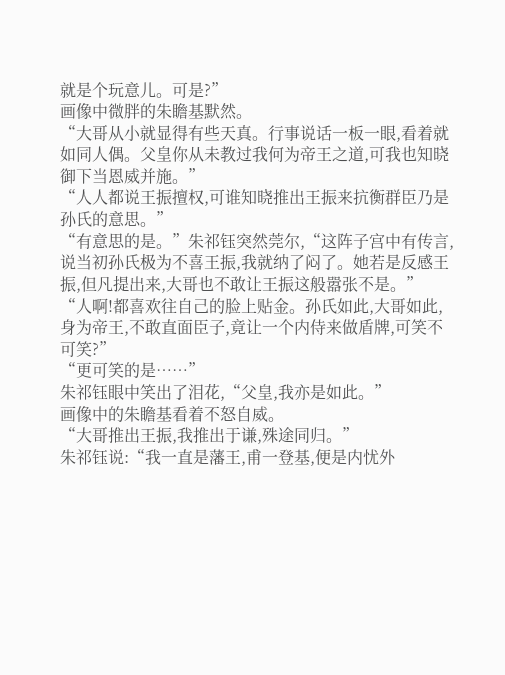就是个玩意儿。可是?”
画像中微胖的朱瞻基默然。
“大哥从小就显得有些天真。行事说话一板一眼,看着就如同人偶。父皇你从未教过我何为帝王之道,可我也知晓御下当恩威并施。”
“人人都说王振擅权,可谁知晓推出王振来抗衡群臣乃是孙氏的意思。”
“有意思的是。”朱祁钰突然莞尔,“这阵子宫中有传言,说当初孙氏极为不喜王振,我就纳了闷了。她若是反感王振,但凡提出来,大哥也不敢让王振这般嚣张不是。”
“人啊!都喜欢往自己的脸上贴金。孙氏如此,大哥如此,身为帝王,不敢直面臣子,竟让一个内侍来做盾牌,可笑不可笑?”
“更可笑的是……”
朱祁钰眼中笑出了泪花,“父皇,我亦是如此。”
画像中的朱瞻基看着不怒自威。
“大哥推出王振,我推出于谦,殊途同归。”
朱祁钰说:“我一直是藩王,甫一登基,便是内忧外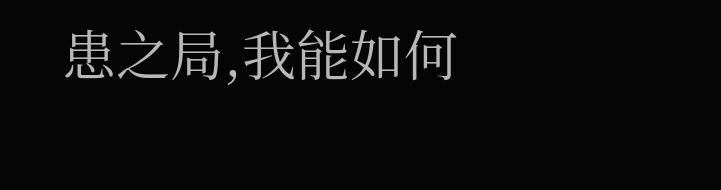患之局,我能如何